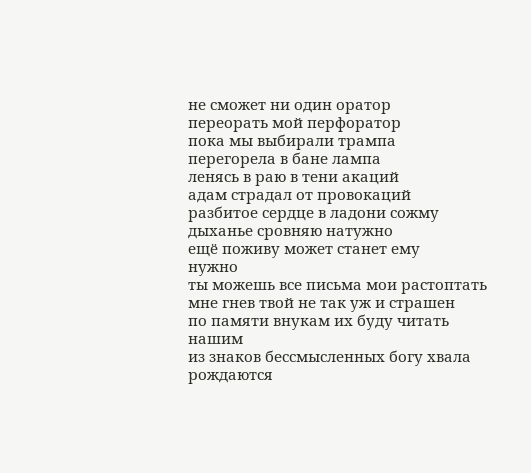не сможет ни один оратор
переорать мой перфоратор
пока мы выбирали трампа
перегорела в бане лампа
ленясь в раю в тени акаций
адам страдал от провокаций
разбитое сердце в ладони сожму
дыханье сровняю натужно
ещё поживу может станет ему
нужно
ты можешь все письма мои растоптать
мне гнев твой не так уж и страшен
по памяти внукам их буду читать
нашим
из знаков бессмысленных богу хвала
рождаются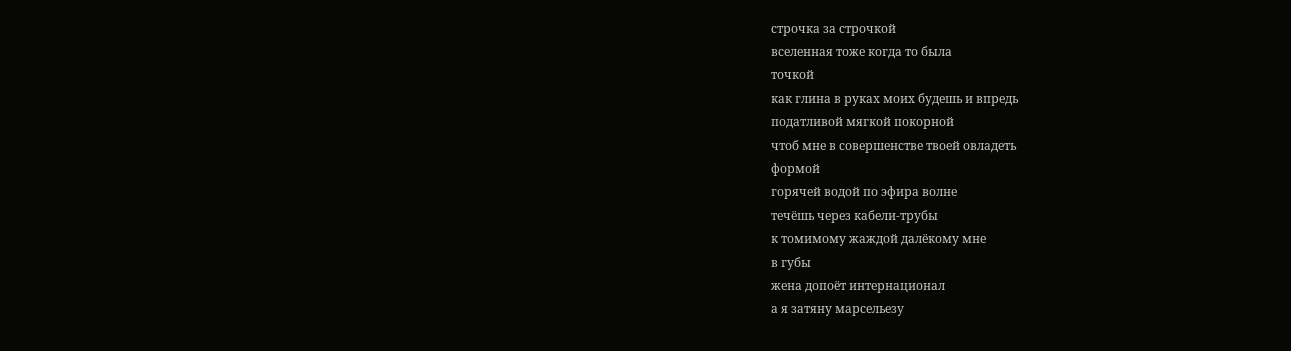строчка за строчкой
вселенная тоже когда то была
точкой
как глина в руках моих будешь и впредь
податливой мягкой покорной
чтоб мне в совершенстве твоей овладеть
формой
горячей водой по эфира волне
течёшь через кабели-трубы
к томимому жаждой далёкому мне
в губы
жена допоёт интернационал
а я затяну марсельезу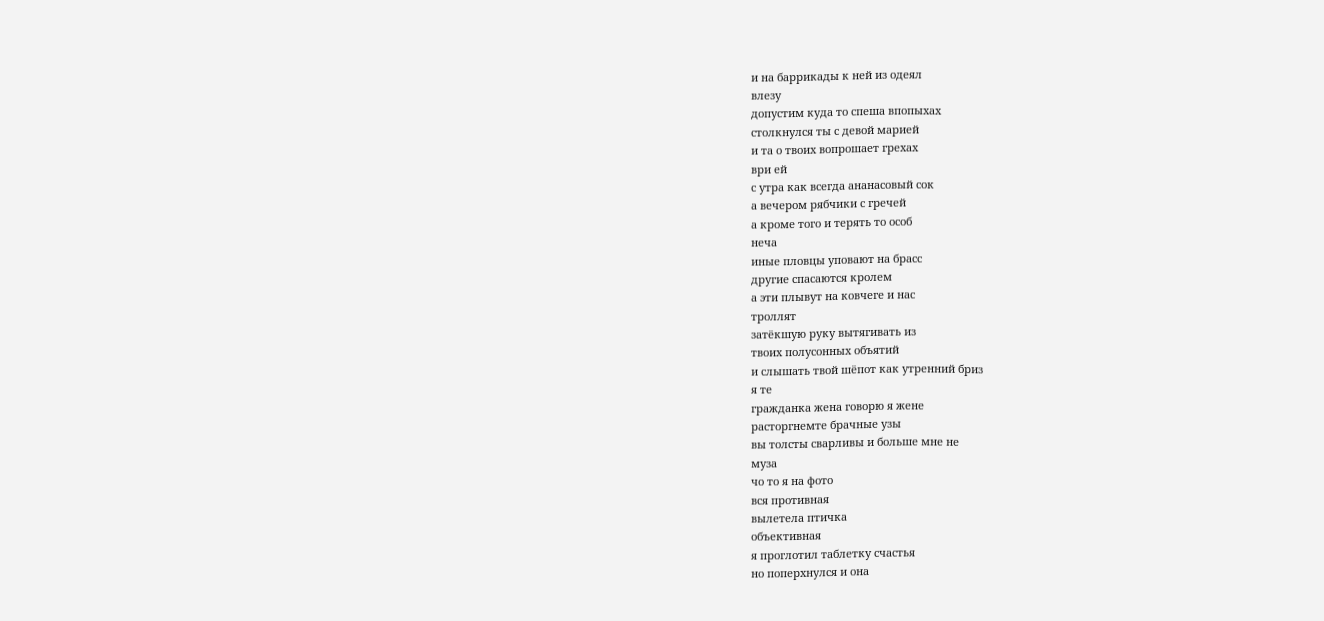и на баррикады к ней из одеял
влезу
допустим куда то спеша впопыхах
столкнулся ты с девой марией
и та о твоих вопрошает грехах
ври ей
с утра как всегда ананасовый сок
а вечером рябчики с гречей
а кроме того и терять то особ
неча
иные пловцы уповают на брасс
другие спасаются кролем
а эти плывут на ковчеге и нас
троллят
затёкшую руку вытягивать из
твоих полусонных объятий
и слышать твой шёпот как утренний бриз
я те
гражданка жена говорю я жене
расторгнемте брачные узы
вы толсты сварливы и больше мне не
муза
чо то я на фото
вся противная
вылетела птичка
объективная
я проглотил таблетку счастья
но поперхнулся и она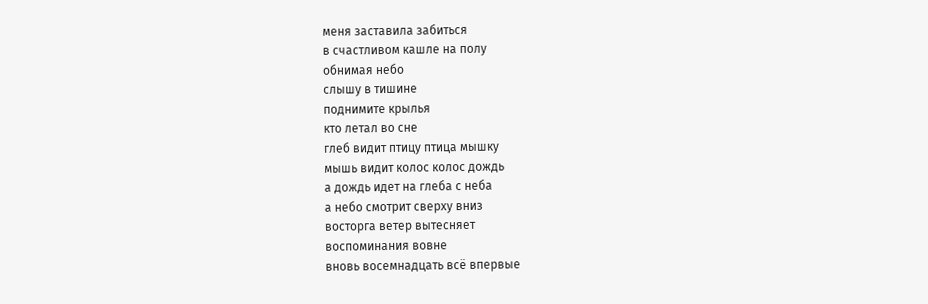меня заставила забиться
в счастливом кашле на полу
обнимая небо
слышу в тишине
поднимите крылья
кто летал во сне
глеб видит птицу птица мышку
мышь видит колос колос дождь
а дождь идет на глеба с неба
а небо смотрит сверху вниз
восторга ветер вытесняет
воспоминания вовне
вновь восемнадцать всё впервые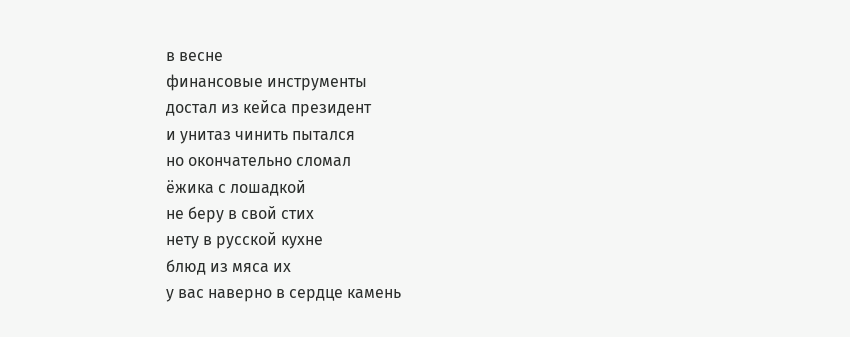в весне
финансовые инструменты
достал из кейса президент
и унитаз чинить пытался
но окончательно сломал
ёжика с лошадкой
не беру в свой стих
нету в русской кухне
блюд из мяса их
у вас наверно в сердце камень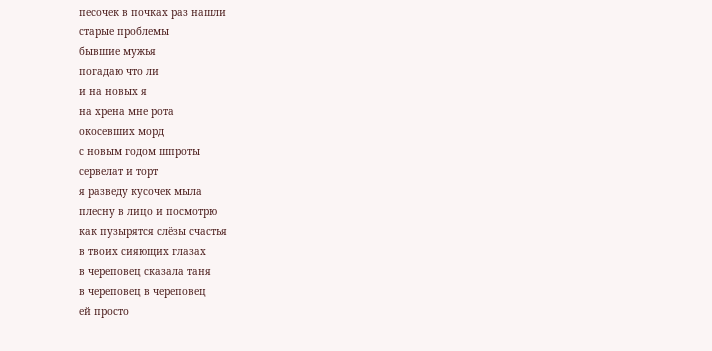песочек в почках раз нашли
старые проблемы
бывшие мужья
погадаю что ли
и на новых я
на хрена мне рота
окосевших морд
с новым годом шпроты
сервелат и торт
я разведу кусочек мыла
плесну в лицо и посмотрю
как пузырятся слёзы счастья
в твоих сияющих глазах
в череповец сказала таня
в череповец в череповец
ей просто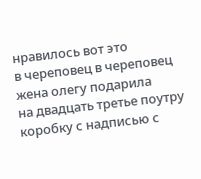нравилось вот это
в череповец в череповец
жена олегу подарила
на двадцать третье поутру
коробку с надписью с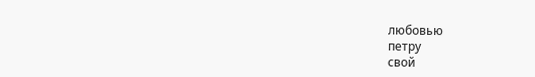любовью
петру
свой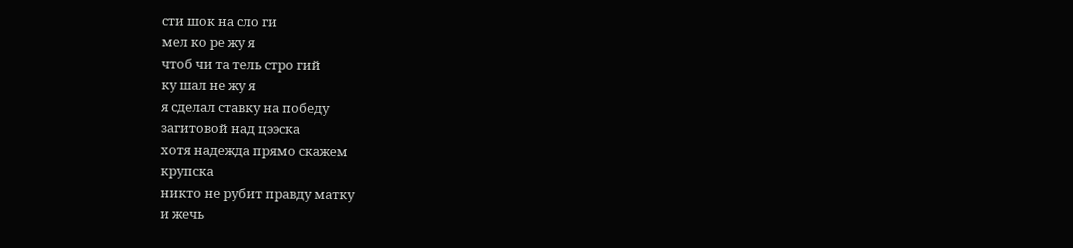сти шок на сло ги
мел ко ре жу я
чтоб чи та тель стро гий
ку шал не жу я
я сделал ставку на победу
загитовой над цээска
хотя надежда прямо скажем
крупска
никто не рубит правду матку
и жечь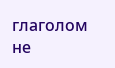глаголом не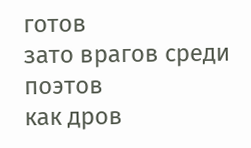готов
зато врагов среди поэтов
как дров